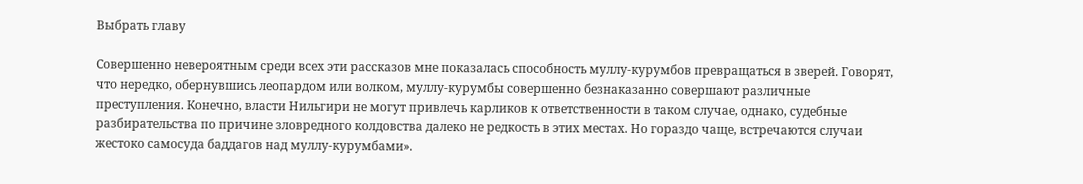Выбрать главу

Совершенно невероятным среди всех эти рассказов мне показалась способность муллу-курумбов превращаться в зверей. Говорят, что нередко, обернувшись леопардом или волком, муллу-курумбы совершенно безнаказанно совершают различные преступления. Конечно, власти Нильгири не могут привлечь карликов к ответственности в таком случае, однако, судебные разбирательства по причине зловредного колдовства далеко не редкость в этих местах. Но гораздо чаще, встречаются случаи жестоко самосуда баддагов над муллу-курумбами».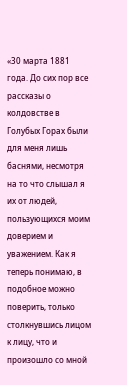«30 марта 1881 года. До сих пор все рассказы о колдовстве в Голубых Горах были для меня лишь баснями, несмотря на то что слышал я их от людей, пользующихся моим доверием и уважением. Как я теперь понимаю, в подобное можно поверить, только столкнувшись лицом к лицу, что и произошло со мной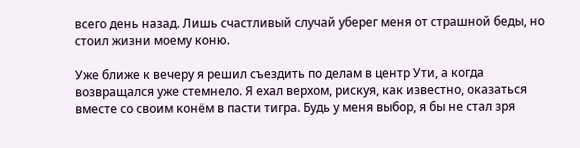всего день назад. Лишь счастливый случай уберег меня от страшной беды, но стоил жизни моему коню.

Уже ближе к вечеру я решил съездить по делам в центр Ути, а когда возвращался уже стемнело. Я ехал верхом, рискуя, как известно, оказаться вместе со своим конём в пасти тигра. Будь у меня выбор, я бы не стал зря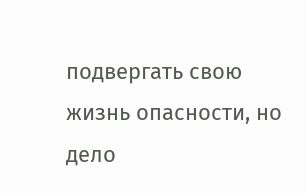подвергать свою жизнь опасности, но дело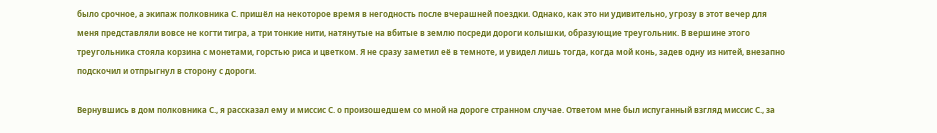было срочное, а экипаж полковника С. пришёл на некоторое время в негодность после вчерашней поездки. Однако, как это ни удивительно, угрозу в этот вечер для меня представляли вовсе не когти тигра, а три тонкие нити, натянутые на вбитые в землю посреди дороги колышки, образующие треугольник. В вершине этого треугольника стояла корзина с монетами, горстью риса и цветком. Я не сразу заметил её в темноте, и увидел лишь тогда, когда мой конь, задев одну из нитей, внезапно подскочил и отпрыгнул в сторону с дороги.

Вернувшись в дом полковника С., я рассказал ему и миссис С. о произошедшем со мной на дороге странном случае. Ответом мне был испуганный взгляд миссис С., за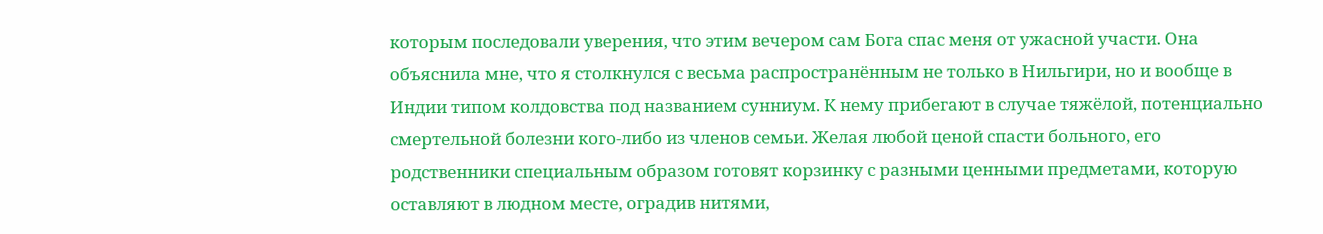которым последовали уверения, что этим вечером сам Бога спас меня от ужасной участи. Она объяснила мне, что я столкнулся с весьма распространённым не только в Нильгири, но и вообще в Индии типом колдовства под названием сунниум. К нему прибегают в случае тяжёлой, потенциально смертельной болезни кого-либо из членов семьи. Желая любой ценой спасти больного, его родственники специальным образом готовят корзинку с разными ценными предметами, которую оставляют в людном месте, оградив нитями,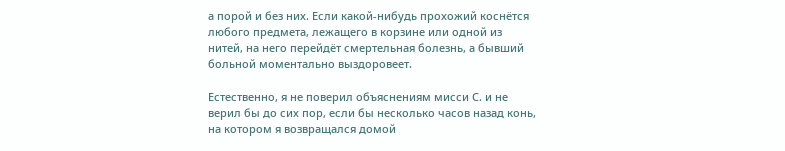а порой и без них. Если какой-нибудь прохожий коснётся любого предмета, лежащего в корзине или одной из нитей, на него перейдёт смертельная болезнь, а бывший больной моментально выздоровеет.

Естественно, я не поверил объяснениям мисси С. и не верил бы до сих пор, если бы несколько часов назад конь, на котором я возвращался домой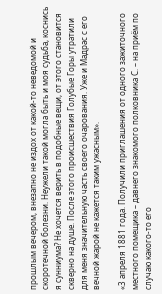прошлым вечером, внезапно не издох от какой-то неведомой и скоротечной болезни. Неужели такой могла быть и моя судьба, коснись я сунниума? Не хочется верить в подобные вещи, от этого становится скверно на душе. После этого происшествия Голубые Горы утратили для меня значительную часть своего очарования. Уже и Мадрас с его вечной жарой не кажется таким ужасным».

«3 апреля 1881 года. Получили приглашения от одного зажиточного местного помещика – давнего знакомого полковника С. – на приём по случаю какого-то его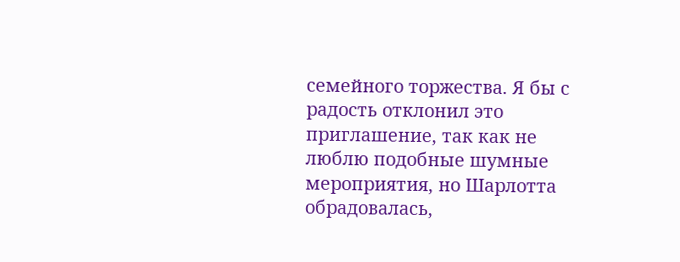семейного торжества. Я бы с радость отклонил это приглашение, так как не люблю подобные шумные мероприятия, но Шарлотта обрадовалась,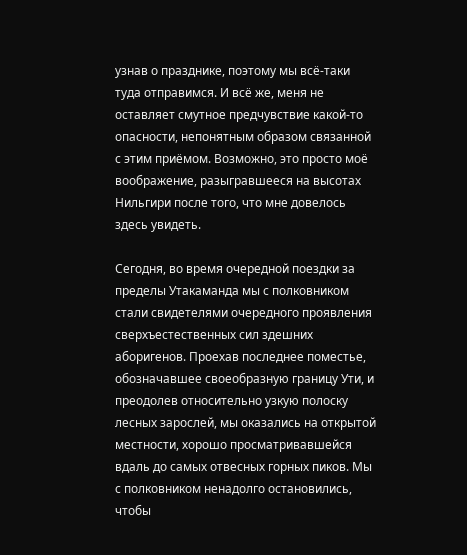узнав о празднике, поэтому мы всё-таки туда отправимся. И всё же, меня не оставляет смутное предчувствие какой-то опасности, непонятным образом связанной с этим приёмом. Возможно, это просто моё воображение, разыгравшееся на высотах Нильгири после того, что мне довелось здесь увидеть.

Сегодня, во время очередной поездки за пределы Утакаманда мы с полковником стали свидетелями очередного проявления сверхъестественных сил здешних аборигенов. Проехав последнее поместье, обозначавшее своеобразную границу Ути, и преодолев относительно узкую полоску лесных зарослей, мы оказались на открытой местности, хорошо просматривавшейся вдаль до самых отвесных горных пиков. Мы с полковником ненадолго остановились, чтобы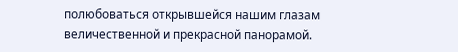полюбоваться открывшейся нашим глазам величественной и прекрасной панорамой.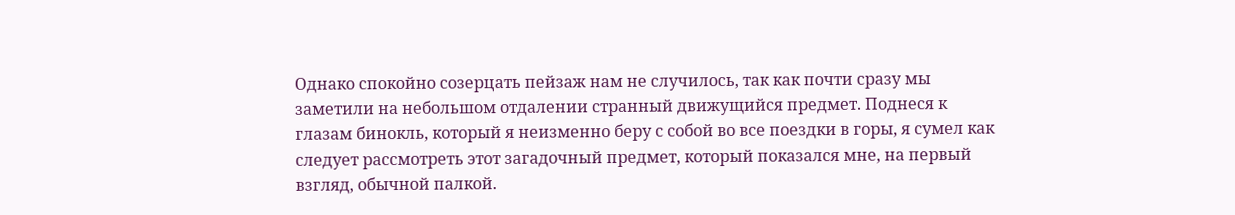Однако спокойно созерцать пейзаж нам не случилось, так как почти сразу мы заметили на небольшом отдалении странный движущийся предмет. Поднеся к глазам бинокль, который я неизменно беру с собой во все поездки в горы, я сумел как следует рассмотреть этот загадочный предмет, который показался мне, на первый взгляд, обычной палкой.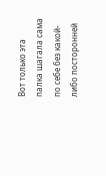Вот только эта палка шагала сама по себе без какой-либо посторонней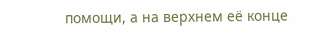помощи, а на верхнем её конце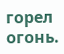горел огонь.